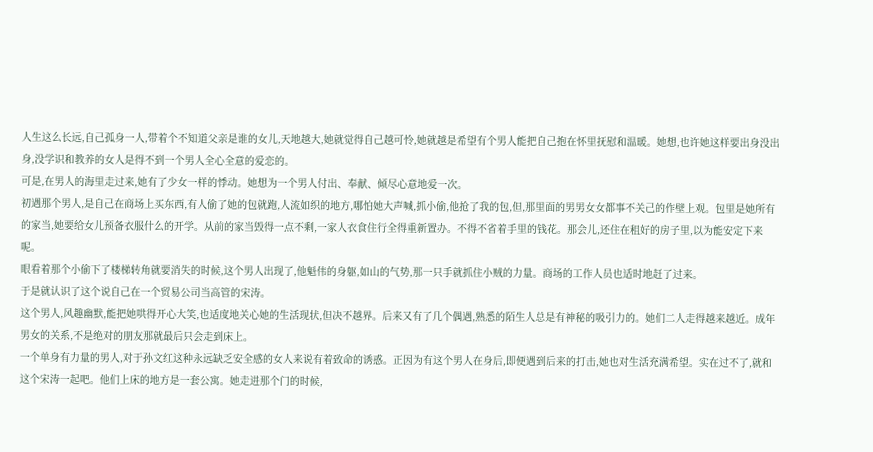人生这么长远,自己孤身一人,带着个不知道父亲是谁的女儿,天地越大,她就觉得自己越可怜,她就越是希望有个男人能把自己抱在怀里抚慰和温暖。她想,也许她这样要出身没出身,没学识和教养的女人是得不到一个男人全心全意的爱恋的。
可是,在男人的海里走过来,她有了少女一样的悸动。她想为一个男人付出、奉献、倾尽心意地爱一次。
初遇那个男人,是自己在商场上买东西,有人偷了她的包就跑,人流如织的地方,哪怕她大声喊,抓小偷,他抢了我的包,但,那里面的男男女女都事不关己的作壁上观。包里是她所有的家当,她要给女儿预备衣服什么的开学。从前的家当毁得一点不剩,一家人衣食住行全得重新置办。不得不省着手里的钱花。那会儿,还住在租好的房子里,以为能安定下来呢。
眼看着那个小偷下了楼梯转角就要消失的时候,这个男人出现了,他魁伟的身躯,如山的气势,那一只手就抓住小贼的力量。商场的工作人员也适时地赶了过来。
于是就认识了这个说自己在一个贸易公司当高管的宋涛。
这个男人,风趣幽默,能把她哄得开心大笑,也适度地关心她的生活现状,但决不越界。后来又有了几个偶遇,熟悉的陌生人总是有神秘的吸引力的。她们二人走得越来越近。成年男女的关系,不是绝对的朋友那就最后只会走到床上。
一个单身有力量的男人,对于孙文红这种永远缺乏安全感的女人来说有着致命的诱惑。正因为有这个男人在身后,即便遇到后来的打击,她也对生活充满希望。实在过不了,就和这个宋涛一起吧。他们上床的地方是一套公寓。她走进那个门的时候,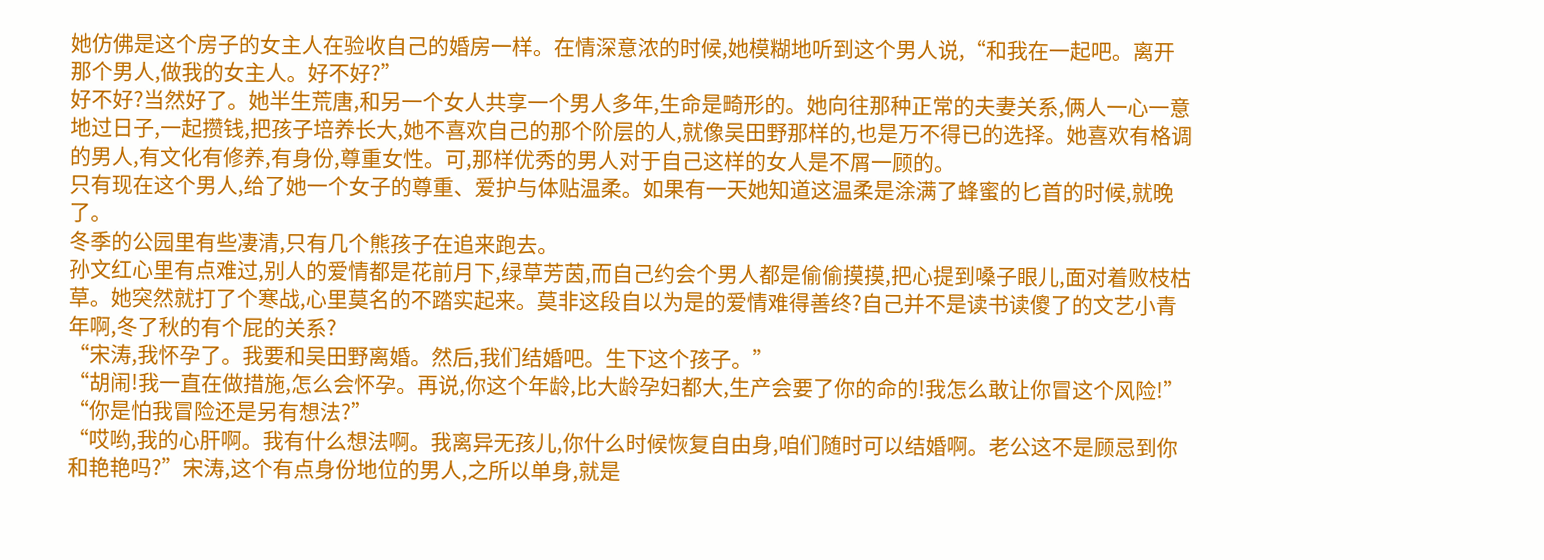她仿佛是这个房子的女主人在验收自己的婚房一样。在情深意浓的时候,她模糊地听到这个男人说,“和我在一起吧。离开那个男人,做我的女主人。好不好?”
好不好?当然好了。她半生荒唐,和另一个女人共享一个男人多年,生命是畸形的。她向往那种正常的夫妻关系,俩人一心一意地过日子,一起攒钱,把孩子培养长大,她不喜欢自己的那个阶层的人,就像吴田野那样的,也是万不得已的选择。她喜欢有格调的男人,有文化有修养,有身份,尊重女性。可,那样优秀的男人对于自己这样的女人是不屑一顾的。
只有现在这个男人,给了她一个女子的尊重、爱护与体贴温柔。如果有一天她知道这温柔是涂满了蜂蜜的匕首的时候,就晚了。
冬季的公园里有些凄清,只有几个熊孩子在追来跑去。
孙文红心里有点难过,别人的爱情都是花前月下,绿草芳茵,而自己约会个男人都是偷偷摸摸,把心提到嗓子眼儿,面对着败枝枯草。她突然就打了个寒战,心里莫名的不踏实起来。莫非这段自以为是的爱情难得善终?自己并不是读书读傻了的文艺小青年啊,冬了秋的有个屁的关系?
“宋涛,我怀孕了。我要和吴田野离婚。然后,我们结婚吧。生下这个孩子。”
“胡闹!我一直在做措施,怎么会怀孕。再说,你这个年龄,比大龄孕妇都大,生产会要了你的命的!我怎么敢让你冒这个风险!”
“你是怕我冒险还是另有想法?”
“哎哟,我的心肝啊。我有什么想法啊。我离异无孩儿,你什么时候恢复自由身,咱们随时可以结婚啊。老公这不是顾忌到你和艳艳吗?”宋涛,这个有点身份地位的男人,之所以单身,就是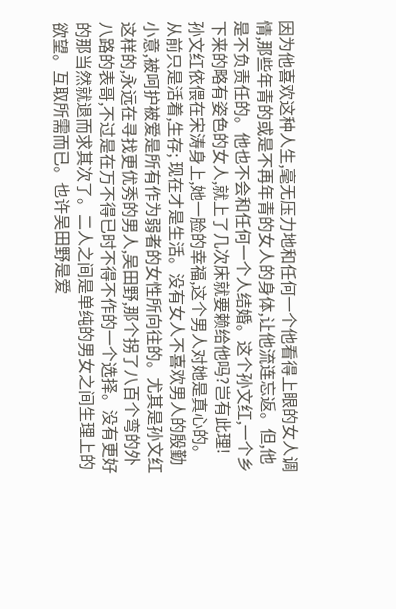因为他喜欢这种人生,毫无压力地和任何一个他看得上眼的女人调情,那些年青的或是不再年青的女人的身体,让他流连忘返。但,他是不负责任的。他也不会和任何一个人结婚。这个孙文红,一个乡下来的略有姿色的女人,就上了几次床就要赖给他吗?岂有此理!
孙文红依偎在宋涛身上,她一脸的幸福,这个男人对她是真心的。从前只是活着,生存; 现在才是生活。没有女人不喜欢男人的殷勤小意,被呵护被爱是所有作为弱者的女性所向往的。尤其是孙文红这样的,永远在寻找更优秀的男人,吴田野,那个拐了八百个弯的外八路的表哥,不过是在万不得已时不得不作的一个选择。没有更好的那当然就退而求其次了。二人之间是单纯的男女之间生理上的欲望。互取所需而已。也许吴田野是爱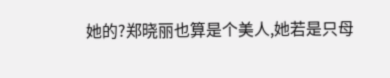她的?郑晓丽也算是个美人,她若是只母